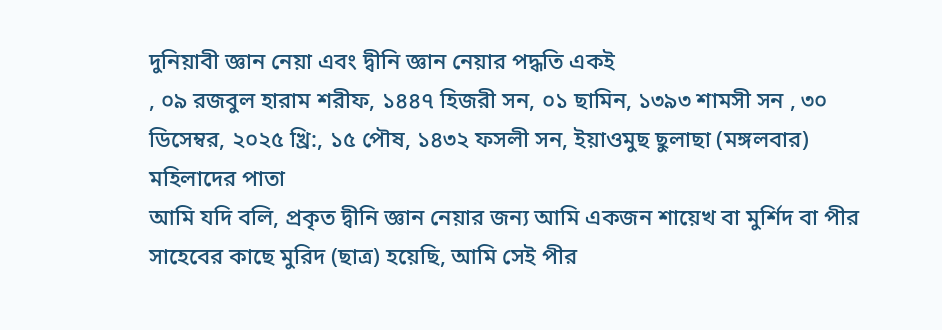দুনিয়াবী জ্ঞান নেয়া এবং দ্বীনি জ্ঞান নেয়ার পদ্ধতি একই
, ০৯ রজবুল হারাম শরীফ, ১৪৪৭ হিজরী সন, ০১ ছামিন, ১৩৯৩ শামসী সন , ৩০ ডিসেম্বর, ২০২৫ খ্রি:, ১৫ পৌষ, ১৪৩২ ফসলী সন, ইয়াওমুছ ছুলাছা (মঙ্গলবার) মহিলাদের পাতা
আমি যদি বলি, প্রকৃত দ্বীনি জ্ঞান নেয়ার জন্য আমি একজন শায়েখ বা মুর্শিদ বা পীর সাহেবের কাছে মুরিদ (ছাত্র) হয়েছি, আমি সেই পীর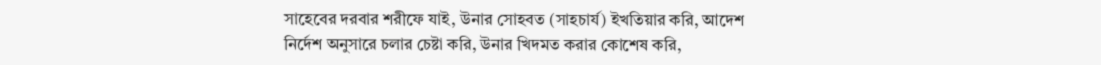সাহেবের দরবার শরীফে যাই, উনার সোহবত (সাহচার্য) ইখতিয়ার করি, আদেশ নির্দেশ অনুসারে চলার চেষ্টা করি, উনার খিদমত করার কোশেষ করি,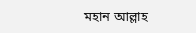মহান আল্লাহ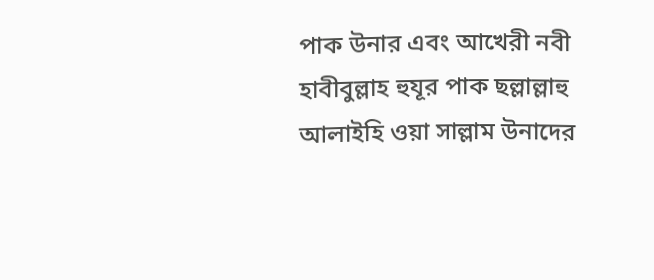পাক উনার এবং আখেরী নবী হাবীবুল্লাহ হুযূর পাক ছল্লাল্লাহু আলাইহি ওয়া সাল্লাম উনাদের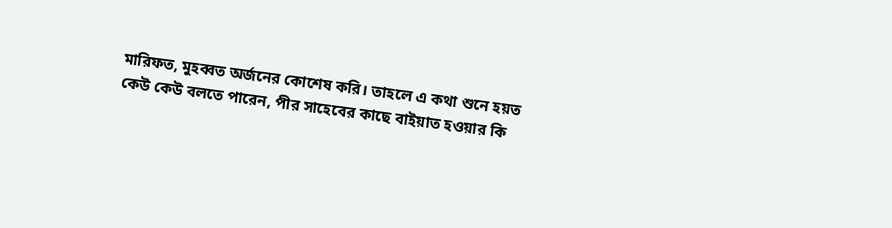মারিফত, মুহব্বত অর্জনের কোশেষ করি। তাহলে এ কথা শুনে হয়ত কেউ কেউ বলতে পারেন, পীর সাহেবের কাছে বাইয়াত হওয়ার কি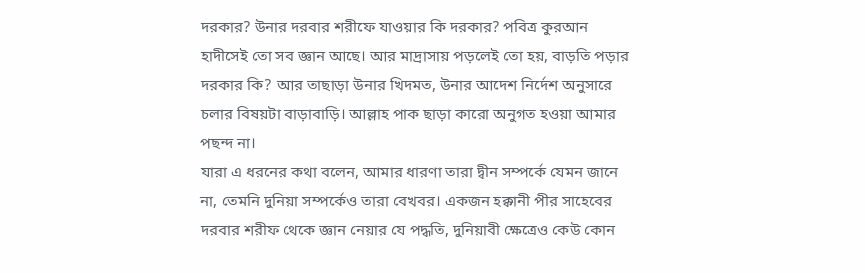দরকার? উনার দরবার শরীফে যাওয়ার কি দরকার? পবিত্র কুরআন হাদীসেই তো সব জ্ঞান আছে। আর মাদ্রাসায় পড়লেই তো হয়, বাড়তি পড়ার দরকার কি? আর তাছাড়া উনার খিদমত, উনার আদেশ নির্দেশ অনুসারে চলার বিষয়টা বাড়াবাড়ি। আল্লাহ পাক ছাড়া কারো অনুগত হওয়া আমার পছন্দ না।
যারা এ ধরনের কথা বলেন, আমার ধারণা তারা দ্বীন সম্পর্কে যেমন জানে না, তেমনি দুনিয়া সম্পর্কেও তারা বেখবর। একজন হক্কানী পীর সাহেবের দরবার শরীফ থেকে জ্ঞান নেয়ার যে পদ্ধতি, দুনিয়াবী ক্ষেত্রেও কেউ কোন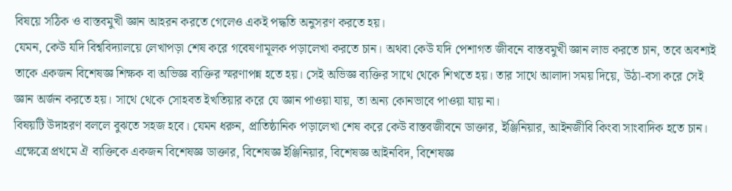বিষয়ে সঠিক ও বাস্তবমুখী জ্ঞান আহরন করতে গেলেও একই পদ্ধতি অনুসরণ করতে হয়।
যেমন, কেউ যদি বিশ্ববিদ্যালয়ে লেখাপড়া শেষ করে গবেষণামূলক পড়ালেখা করতে চান। অথবা কেউ যদি পেশাগত জীবনে বাস্তবমুখী জ্ঞান লাভ করতে চান, তবে অবশ্যই তাকে একজন বিশেষজ্ঞ শিক্ষক বা অভিজ্ঞ ব্যক্তির স্মরণাপন্ন হতে হয়। সেই অভিজ্ঞ ব্যক্তির সাথে থেকে শিখতে হয়। তার সাথে আলাদা সময় দিয়ে, উঠা-বসা করে সেই জ্ঞান অর্জন করতে হয়। সাথে থেকে সোহবত ইখতিয়ার করে যে জ্ঞান পাওয়া যায়, তা অন্য কোনভাবে পাওয়া যায় না।
বিষয়টি উদাহরণ বললে বুঝতে সহজ হবে। যেমন ধরুন, প্রাতিষ্ঠানিক পড়ালেখা শেষ করে কেউ বাস্তবজীবনে ডাক্তার, ইঞ্জিনিয়ার, আইনজীবি কিংবা সাংবাদিক হতে চান। এক্ষেত্রে প্রথমে ঐ ব্যক্তিকে একজন বিশেষজ্ঞ ডাক্তার, বিশেষজ্ঞ ইঞ্জিনিয়ার, বিশেষজ্ঞ আইনবিদ, বিশেষজ্ঞ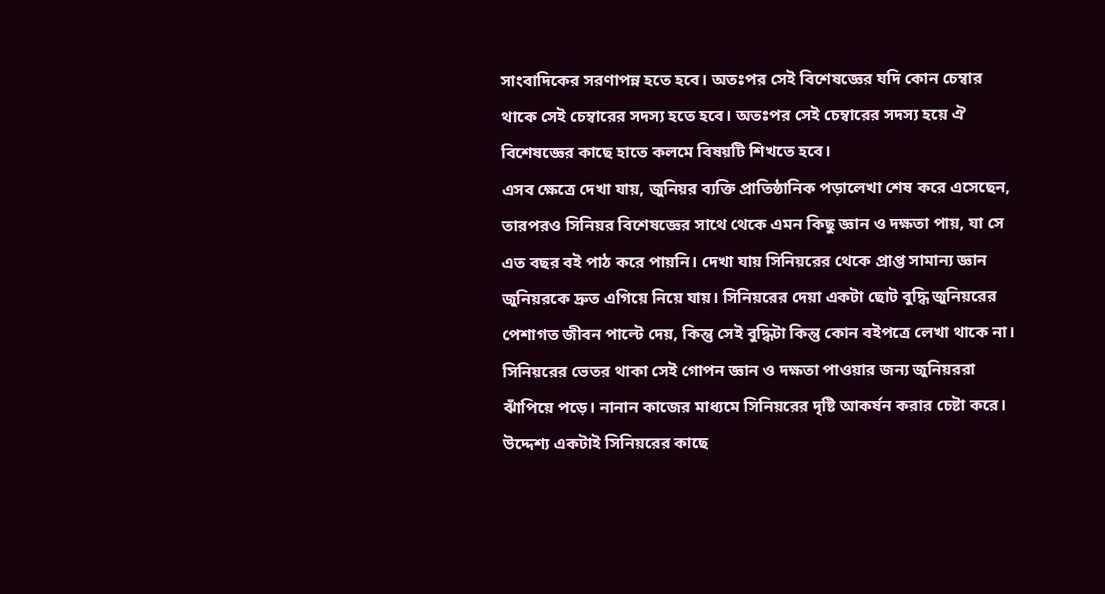সাংবাদিকের সরণাপন্ন হতে হবে। অতঃপর সেই বিশেষজ্ঞের যদি কোন চেম্বার থাকে সেই চেম্বারের সদস্য হতে হবে। অতঃপর সেই চেম্বারের সদস্য হয়ে ঐ বিশেষজ্ঞের কাছে হাতে কলমে বিষয়টি শিখতে হবে।
এসব ক্ষেত্রে দেখা যায়, জুনিয়র ব্যক্তি প্রাতিষ্ঠানিক পড়ালেখা শেষ করে এসেছেন, তারপরও সিনিয়র বিশেষজ্ঞের সাথে থেকে এমন কিছু জ্ঞান ও দক্ষতা পায়, যা সে এত বছর বই পাঠ করে পায়নি। দেখা যায় সিনিয়রের থেকে প্রাপ্ত সামান্য জ্ঞান জুনিয়রকে দ্রুত এগিয়ে নিয়ে যায়। সিনিয়রের দেয়া একটা ছোট বুদ্ধি জুনিয়রের পেশাগত জীবন পাল্টে দেয়, কিন্তু সেই বুদ্ধিটা কিন্তু কোন বইপত্রে লেখা থাকে না। সিনিয়রের ভেতর থাকা সেই গোপন জ্ঞান ও দক্ষতা পাওয়ার জন্য জুনিয়ররা ঝাঁপিয়ে পড়ে। নানান কাজের মাধ্যমে সিনিয়রের দৃষ্টি আকর্ষন করার চেষ্টা করে। উদ্দেশ্য একটাই সিনিয়রের কাছে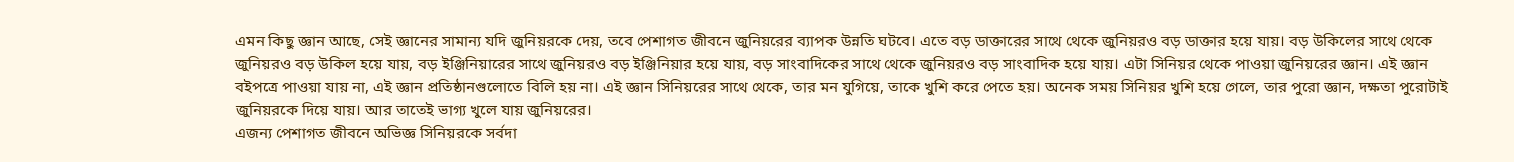এমন কিছু জ্ঞান আছে, সেই জ্ঞানের সামান্য যদি জুনিয়রকে দেয়, তবে পেশাগত জীবনে জুনিয়রের ব্যাপক উন্নতি ঘটবে। এতে বড় ডাক্তারের সাথে থেকে জুনিয়রও বড় ডাক্তার হয়ে যায়। বড় উকিলের সাথে থেকে জুনিয়রও বড় উকিল হয়ে যায়, বড় ইঞ্জিনিয়ারের সাথে জুনিয়রও বড় ইঞ্জিনিয়ার হয়ে যায়, বড় সাংবাদিকের সাথে থেকে জুনিয়রও বড় সাংবাদিক হয়ে যায়। এটা সিনিয়র থেকে পাওয়া জুনিয়রের জ্ঞান। এই জ্ঞান বইপত্রে পাওয়া যায় না, এই জ্ঞান প্রতিষ্ঠানগুলোতে বিলি হয় না। এই জ্ঞান সিনিয়রের সাথে থেকে, তার মন যুগিয়ে, তাকে খুশি করে পেতে হয়। অনেক সময় সিনিয়র খুশি হয়ে গেলে, তার পুরো জ্ঞান, দক্ষতা পুরোটাই জুনিয়রকে দিয়ে যায়। আর তাতেই ভাগ্য খুলে যায় জুনিয়রের।
এজন্য পেশাগত জীবনে অভিজ্ঞ সিনিয়রকে সর্বদা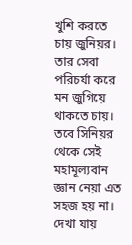খুশি করতে চায় জুনিয়র। তার সেবা পরিচর্যা করে মন জুগিয়ে থাকতে চায়। তবে সিনিয়র থেকে সেই মহামূল্যবান জ্ঞান নেয়া এত সহজ হয় না। দেখা যায়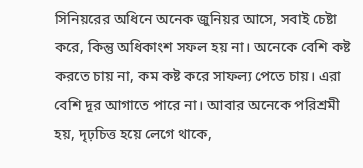সিনিয়রের অধিনে অনেক জুনিয়র আসে, সবাই চেষ্টা করে, কিন্তু অধিকাংশ সফল হয় না। অনেকে বেশি কষ্ট করতে চায় না, কম কষ্ট করে সাফল্য পেতে চায়। এরা বেশি দূর আগাতে পারে না। আবার অনেকে পরিশ্রমী হয়, দৃঢ়চিত্ত হয়ে লেগে থাকে,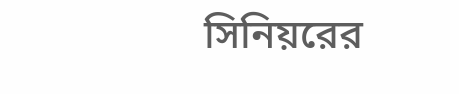সিনিয়রের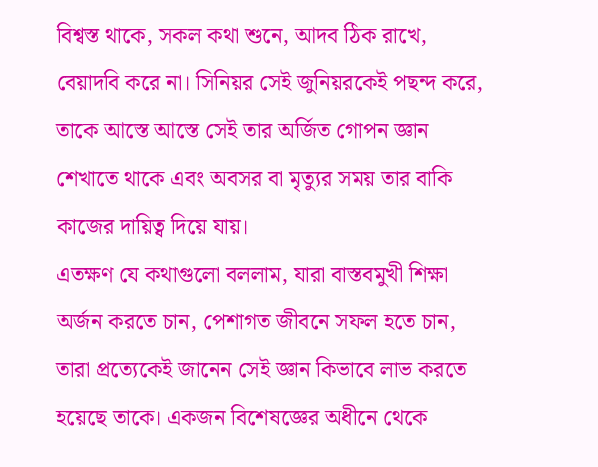বিশ্বস্ত থাকে, সকল কথা শুনে, আদব ঠিক রাখে, বেয়াদবি করে না। সিনিয়র সেই জুনিয়রকেই পছন্দ করে, তাকে আস্তে আস্তে সেই তার অর্জিত গোপন জ্ঞান শেখাতে থাকে এবং অবসর বা মৃত্যুর সময় তার বাকি কাজের দায়িত্ব দিয়ে যায়।
এতক্ষণ যে কথাগুলো বললাম, যারা বাস্তবমুখী শিক্ষা অর্জন করতে চান, পেশাগত জীবনে সফল হতে চান, তারা প্রত্যেকেই জানেন সেই জ্ঞান কিভাবে লাভ করতে হয়েছে তাকে। একজন বিশেষজ্ঞের অধীনে থেকে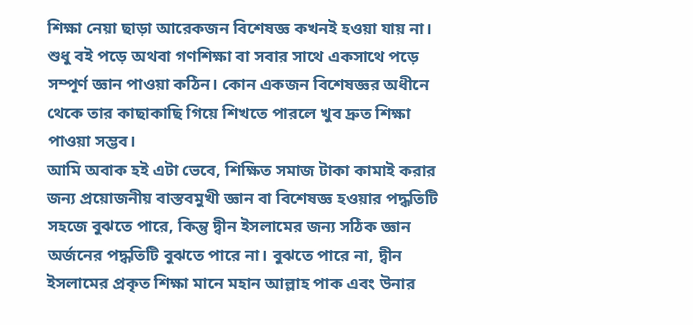শিক্ষা নেয়া ছাড়া আরেকজন বিশেষজ্ঞ কখনই হওয়া যায় না। শুধু বই পড়ে অথবা গণশিক্ষা বা সবার সাথে একসাথে পড়ে সম্পূর্ণ জ্ঞান পাওয়া কঠিন। কোন একজন বিশেষজ্ঞর অধীনে থেকে তার কাছাকাছি গিয়ে শিখতে পারলে খুব দ্রুত শিক্ষা পাওয়া সম্ভব।
আমি অবাক হই এটা ভেবে, শিক্ষিত সমাজ টাকা কামাই করার জন্য প্রয়োজনীয় বাস্তবমুখী জ্ঞান বা বিশেষজ্ঞ হওয়ার পদ্ধতিটি সহজে বুঝতে পারে, কিন্তু দ্বীন ইসলামের জন্য সঠিক জ্ঞান অর্জনের পদ্ধতিটি বুঝতে পারে না। বুঝতে পারে না, দ্বীন ইসলামের প্রকৃত শিক্ষা মানে মহান আল্লাহ পাক এবং উনার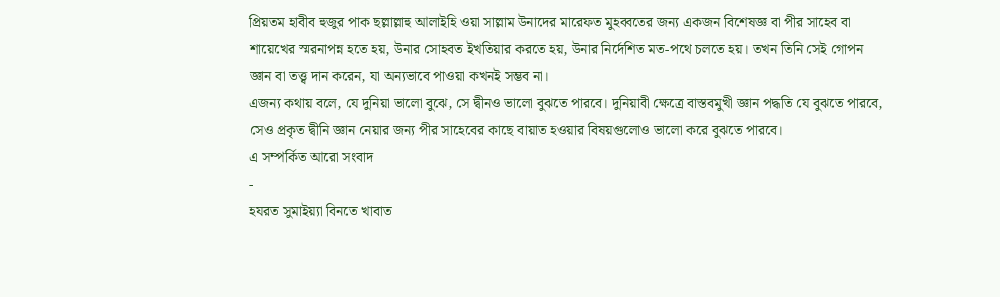প্রিয়তম হাবীব হুজুর পাক ছল্লাল্লাহু আলাইহি ওয়া সাল্লাম উনাদের মারেফত মুহব্বতের জন্য একজন বিশেষজ্ঞ বা পীর সাহেব বা শায়েখের স্মরনাপন্ন হতে হয়, উনার সোহবত ইখতিয়ার করতে হয়, উনার নির্দেশিত মত-পথে চলতে হয়। তখন তিনি সেই গোপন জ্ঞান বা তত্ত্ব দান করেন, যা অন্যভাবে পাওয়া কখনই সম্ভব না।
এজন্য কথায় বলে, যে দুনিয়া ভালো বুঝে, সে দ্বীনও ভালো বুঝতে পারবে। দুনিয়াবী ক্ষেত্রে বাস্তবমুখী জ্ঞান পদ্ধতি যে বুঝতে পারবে, সেও প্রকৃত দ্বীনি জ্ঞান নেয়ার জন্য পীর সাহেবের কাছে বায়াত হওয়ার বিষয়গুলোও ভালো করে বুঝতে পারবে।
এ সম্পর্কিত আরো সংবাদ
-
হযরত সুমাইয়্যা বিনতে খাবাত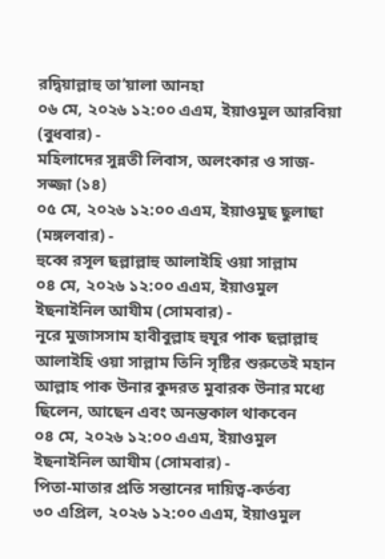রদ্বিয়াল্লাহু তা’য়ালা আনহা
০৬ মে, ২০২৬ ১২:০০ এএম, ইয়াওমুল আরবিয়া (বুধবার) -
মহিলাদের সুন্নতী লিবাস, অলংকার ও সাজ-সজ্জা (১৪)
০৫ মে, ২০২৬ ১২:০০ এএম, ইয়াওমুছ ছুলাছা (মঙ্গলবার) -
হুব্বে রসূল ছল্লাল্লাহু আলাইহি ওয়া সাল্লাম
০৪ মে, ২০২৬ ১২:০০ এএম, ইয়াওমুল ইছনাইনিল আযীম (সোমবার) -
নূরে মুজাসসাম হাবীবুল্লাহ হুযূর পাক ছল্লাল্লাহু আলাইহি ওয়া সাল্লাম তিনি সৃষ্টির শুরুতেই মহান আল্লাহ পাক উনার কুদরত মুবারক উনার মধ্যে ছিলেন, আছেন এবং অনন্তকাল থাকবেন
০৪ মে, ২০২৬ ১২:০০ এএম, ইয়াওমুল ইছনাইনিল আযীম (সোমবার) -
পিতা-মাতার প্রতি সন্তানের দায়িত্ব-কর্তব্য
৩০ এপ্রিল, ২০২৬ ১২:০০ এএম, ইয়াওমুল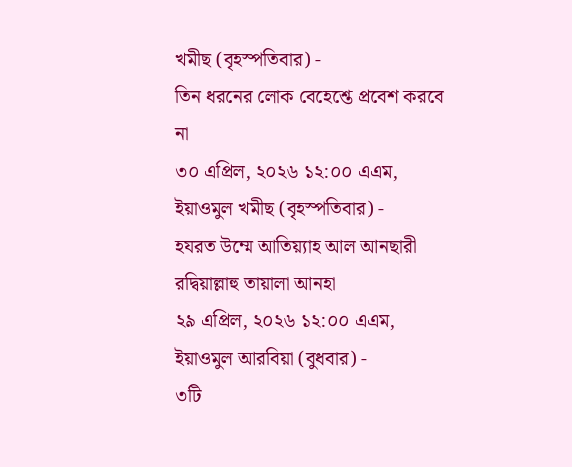খমীছ (বৃহস্পতিবার) -
তিন ধরনের লোক বেহেশ্তে প্রবেশ করবে না
৩০ এপ্রিল, ২০২৬ ১২:০০ এএম, ইয়াওমুল খমীছ (বৃহস্পতিবার) -
হযরত উম্মে আতিয়্যাহ আল আনছারী রদ্বিয়াল্লাহু তায়ালা আনহা
২৯ এপ্রিল, ২০২৬ ১২:০০ এএম, ইয়াওমুল আরবিয়া (বুধবার) -
৩টি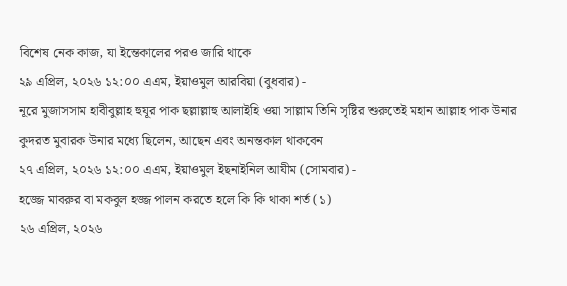বিশেষ নেক কাজ, যা ইন্তেকালের পরও জারি থাকে
২৯ এপ্রিল, ২০২৬ ১২:০০ এএম, ইয়াওমুল আরবিয়া (বুধবার) -
নূরে মুজাসসাম হাবীবুল্লাহ হুযূর পাক ছল্লাল্লাহু আলাইহি ওয়া সাল্লাম তিনি সৃষ্টির শুরুতেই মহান আল্লাহ পাক উনার কুদরত মুবারক উনার মধ্যে ছিলেন, আছেন এবং অনন্তকাল থাকবেন
২৭ এপ্রিল, ২০২৬ ১২:০০ এএম, ইয়াওমুল ইছনাইনিল আযীম (সোমবার) -
হজ্জে মাবরুর বা মকবুল হজ্জ পালন করতে হলে কি কি থাকা শর্ত (১)
২৬ এপ্রিল, ২০২৬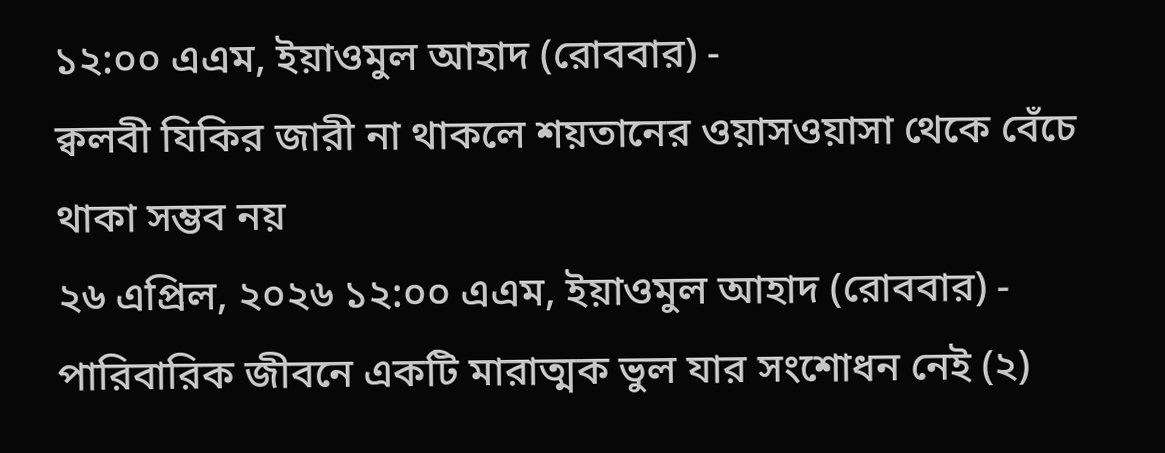১২:০০ এএম, ইয়াওমুল আহাদ (রোববার) -
ক্বলবী যিকির জারী না থাকলে শয়তানের ওয়াসওয়াসা থেকে বেঁচে থাকা সম্ভব নয়
২৬ এপ্রিল, ২০২৬ ১২:০০ এএম, ইয়াওমুল আহাদ (রোববার) -
পারিবারিক জীবনে একটি মারাত্মক ভুল যার সংশোধন নেই (২)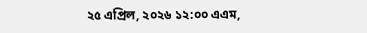২৫ এপ্রিল, ২০২৬ ১২:০০ এএম,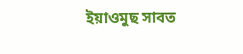ইয়াওমুছ সাবত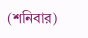(শনিবার)